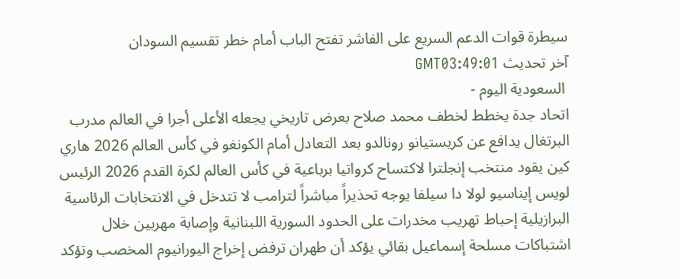سيطرة قوات الدعم السريع على الفاشر تفتح الباب أمام خطر تقسيم السودان
آخر تحديث GMT03:49:01
 السعودية اليوم -
اتحاد جدة يخطط لخطف محمد صلاح بعرض تاريخي يجعله الأعلى أجرا في العالم مدرب البرتغال يدافع عن كريستيانو رونالدو بعد التعادل أمام الكونغو في كأس العالم 2026 هاري كين يقود منتخب إنجلترا لاكتساح كرواتيا برباعية في كأس العالم لكرة القدم 2026 الرئيس لويس إيناسيو لولا دا سيلفا يوجه تحذيراً مباشراً لترامب لا تتدخل في الانتخابات الرئاسية البرازيلية إحباط تهريب مخدرات على الحدود السورية اللبنانية وإصابة مهربين خلال اشتباكات مسلحة إسماعيل بقائي يؤكد أن طهران ترفض إخراج اليورانيوم المخصب وتؤكد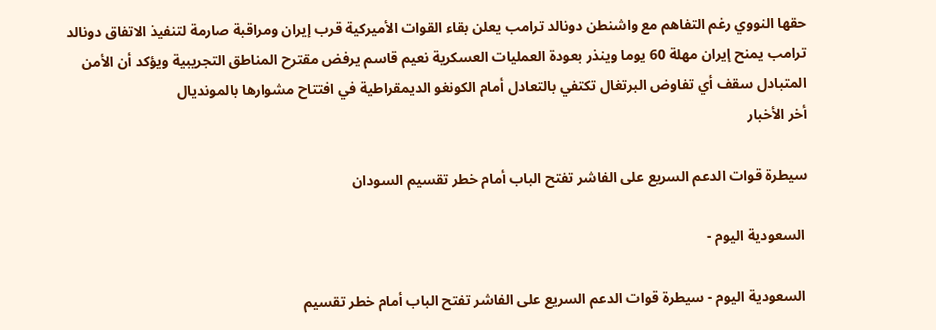حقها النووي رغم التفاهم مع واشنطن دونالد ترامب يعلن بقاء القوات الأميركية قرب إيران ومراقبة صارمة لتنفيذ الاتفاق دونالد ترامب يمنح إيران مهلة 60 يوما وينذر بعودة العمليات العسكرية نعيم قاسم يرفض مقترح المناطق التجريبية ويؤكد أن الأمن المتبادل سقف أي تفاوض البرتغال تكتفي بالتعادل أمام الكونغو الديمقراطية في افتتاح مشوارها بالمونديال
أخر الأخبار

سيطرة قوات الدعم السريع على الفاشر تفتح الباب أمام خطر تقسيم السودان

 السعودية اليوم -

 السعودية اليوم - سيطرة قوات الدعم السريع على الفاشر تفتح الباب أمام خطر تقسيم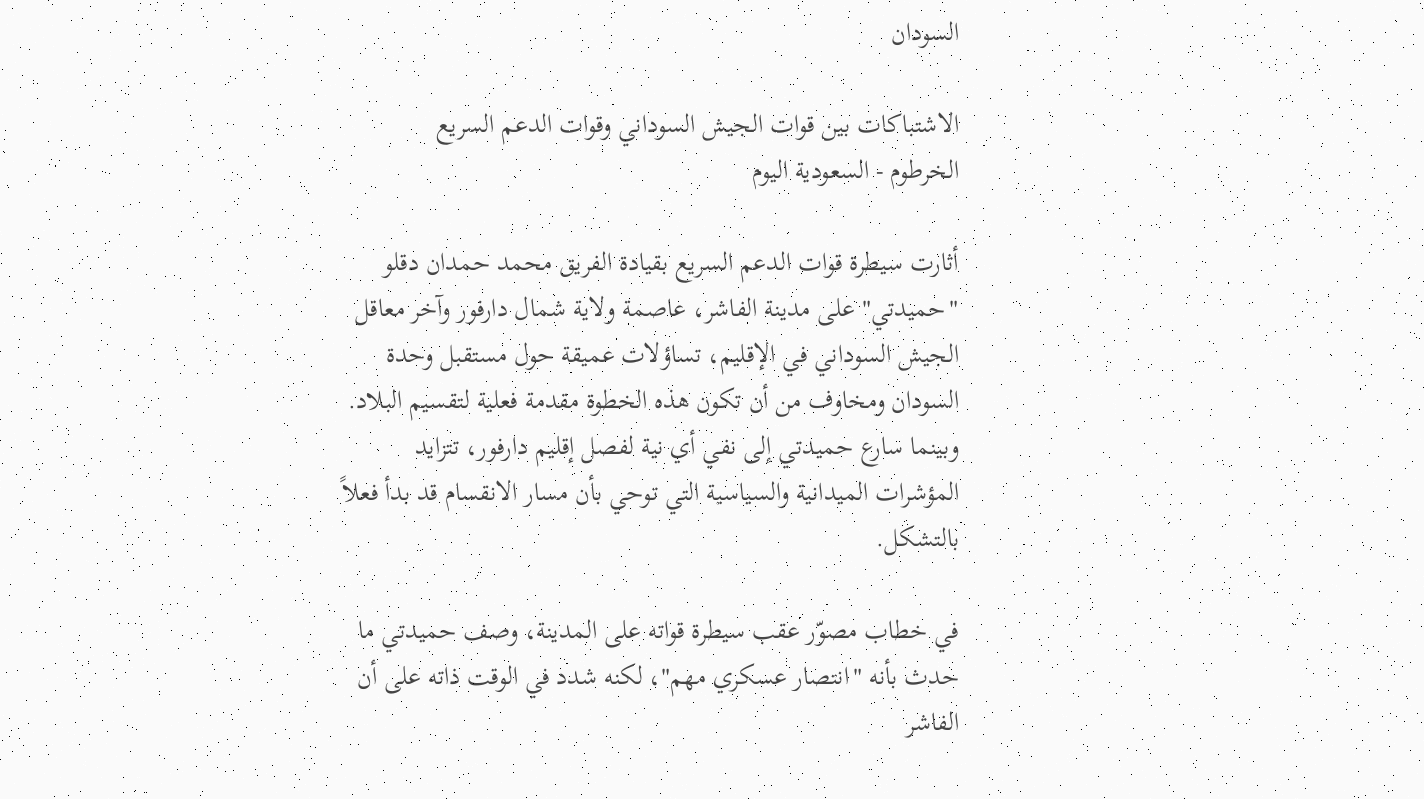السودان

الاشتباكات بين قوات الجيش السوداني وقوات الدعم السريع
الخرطوم - السعودية اليوم

أثارت سيطرة قوات الدعم السريع بقيادة الفريق محمد حمدان دقلو "حميدتي" على مدينة الفاشر، عاصمة ولاية شمال دارفور وآخر معاقل الجيش السوداني في الإقليم، تساؤلات عميقة حول مستقبل وحدة السودان ومخاوف من أن تكون هذه الخطوة مقدمة فعلية لتقسيم البلاد. وبينما سارع حميدتي إلى نفي أي نية لفصل إقليم دارفور، تتزايد المؤشرات الميدانية والسياسية التي توحي بأن مسار الانقسام قد بدأ فعلاً بالتشكل.

في خطاب مصوّر عقب سيطرة قواته على المدينة، وصف حميدتي ما حدث بأنه "انتصار عسكري مهم"، لكنه شدد في الوقت ذاته على أن الفاشر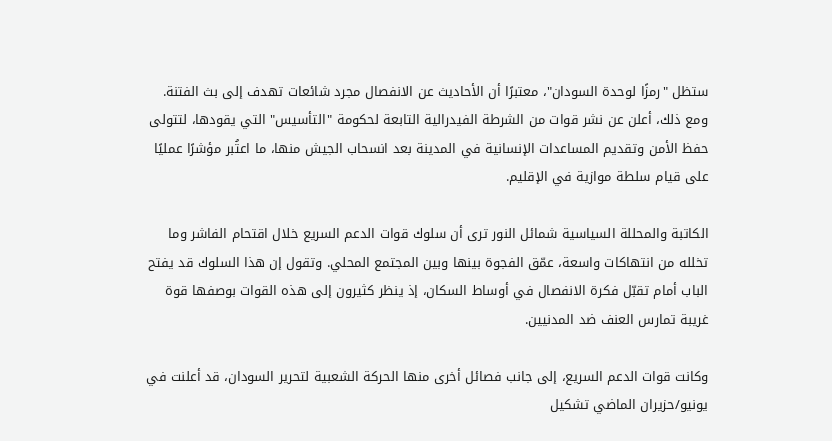ستظل "رمزًا لوحدة السودان"، معتبرًا أن الأحاديث عن الانفصال مجرد شائعات تهدف إلى بث الفتنة. ومع ذلك، أعلن عن نشر قوات من الشرطة الفيدرالية التابعة لحكومة "التأسيس" التي يقودها، لتتولى حفظ الأمن وتقديم المساعدات الإنسانية في المدينة بعد انسحاب الجيش منها، ما اعتُبر مؤشرًا عمليًا على قيام سلطة موازية في الإقليم.

الكاتبة والمحللة السياسية شمائل النور ترى أن سلوك قوات الدعم السريع خلال اقتحام الفاشر وما تخلله من انتهاكات واسعة، عمّق الفجوة بينها وبين المجتمع المحلي. وتقول إن هذا السلوك قد يفتح الباب أمام تقبّل فكرة الانفصال في أوساط السكان، إذ ينظر كثيرون إلى هذه القوات بوصفها قوة غريبة تمارس العنف ضد المدنيين.

وكانت قوات الدعم السريع، إلى جانب فصائل أخرى منها الحركة الشعبية لتحرير السودان، قد أعلنت في يونيو/حزيران الماضي تشكيل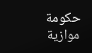حكومة موازية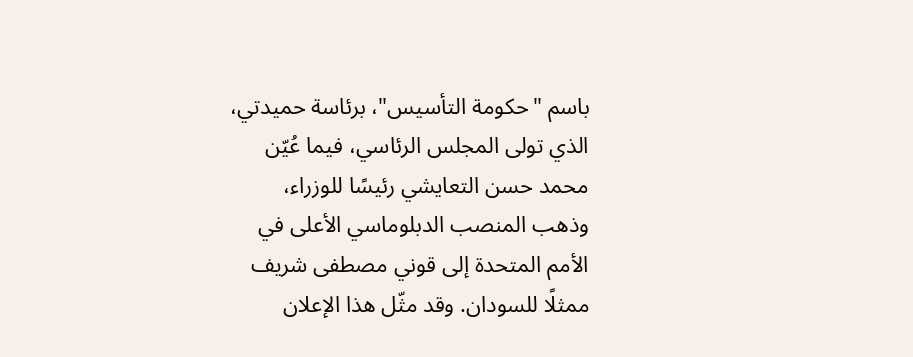باسم "حكومة التأسيس"، برئاسة حميدتي، الذي تولى المجلس الرئاسي، فيما عُيّن محمد حسن التعايشي رئيسًا للوزراء، وذهب المنصب الدبلوماسي الأعلى في الأمم المتحدة إلى قوني مصطفى شريف ممثلًا للسودان. وقد مثّل هذا الإعلان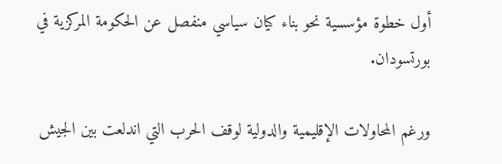أول خطوة مؤسسية نحو بناء كيان سياسي منفصل عن الحكومة المركزية في بورتسودان.

ورغم المحاولات الإقليمية والدولية لوقف الحرب التي اندلعت بين الجيش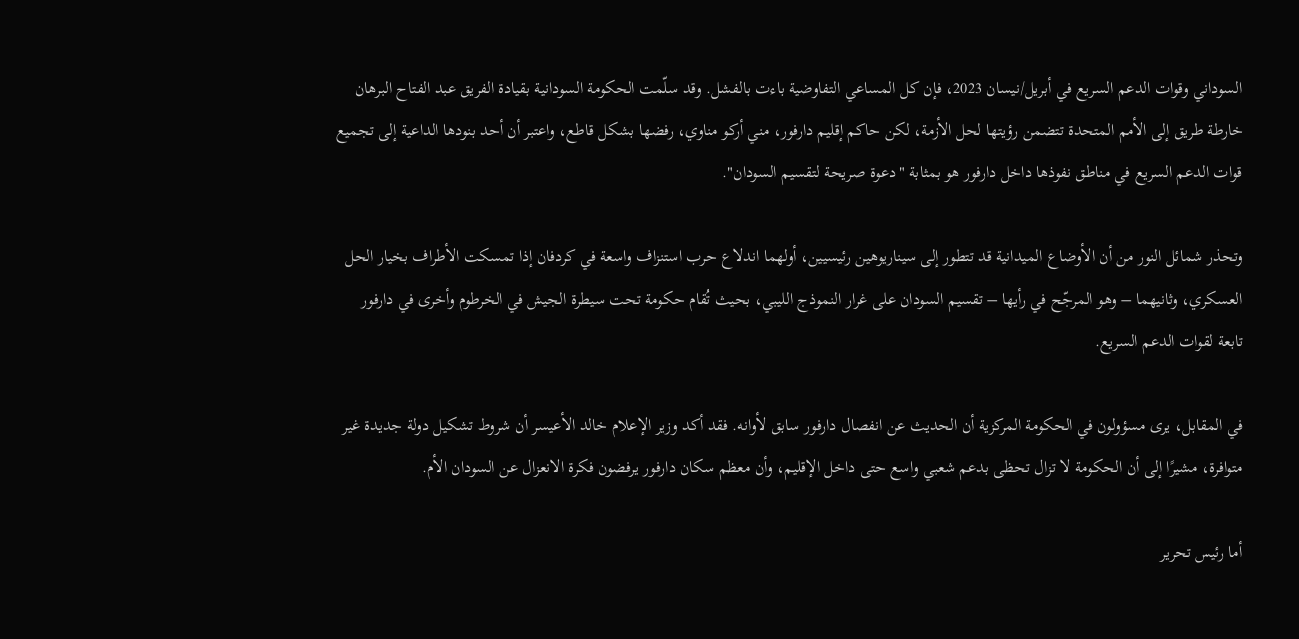السوداني وقوات الدعم السريع في أبريل/نيسان 2023، فإن كل المساعي التفاوضية باءت بالفشل. وقد سلّمت الحكومة السودانية بقيادة الفريق عبد الفتاح البرهان خارطة طريق إلى الأمم المتحدة تتضمن رؤيتها لحل الأزمة، لكن حاكم إقليم دارفور، مني أركو مناوي، رفضها بشكل قاطع، واعتبر أن أحد بنودها الداعية إلى تجميع قوات الدعم السريع في مناطق نفوذها داخل دارفور هو بمثابة "دعوة صريحة لتقسيم السودان".

وتحذر شمائل النور من أن الأوضاع الميدانية قد تتطور إلى سيناريوهين رئيسيين، أولهما اندلاع حرب استنزاف واسعة في كردفان إذا تمسكت الأطراف بخيار الحل العسكري، وثانيهما – وهو المرجّح في رأيها – تقسيم السودان على غرار النموذج الليبي، بحيث تُقام حكومة تحت سيطرة الجيش في الخرطوم وأخرى في دارفور تابعة لقوات الدعم السريع.

في المقابل، يرى مسؤولون في الحكومة المركزية أن الحديث عن انفصال دارفور سابق لأوانه. فقد أكد وزير الإعلام خالد الأعيسر أن شروط تشكيل دولة جديدة غير متوافرة، مشيرًا إلى أن الحكومة لا تزال تحظى بدعم شعبي واسع حتى داخل الإقليم، وأن معظم سكان دارفور يرفضون فكرة الانعزال عن السودان الأم.

أما رئيس تحرير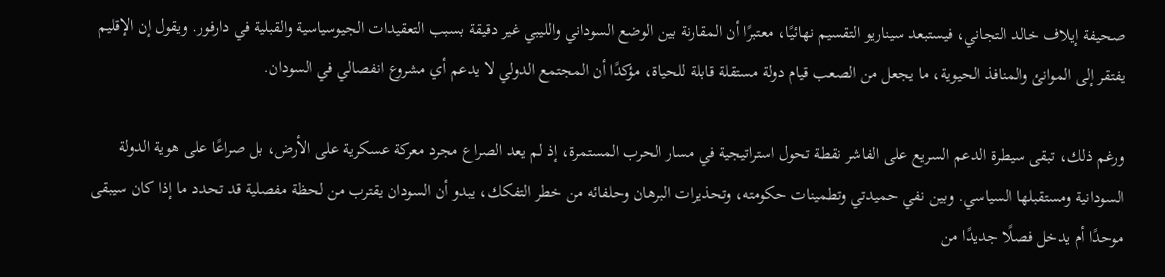صحيفة إيلاف خالد التجاني، فيستبعد سيناريو التقسيم نهائيًا، معتبرًا أن المقارنة بين الوضع السوداني والليبي غير دقيقة بسبب التعقيدات الجيوسياسية والقبلية في دارفور. ويقول إن الإقليم يفتقر إلى الموانئ والمنافذ الحيوية، ما يجعل من الصعب قيام دولة مستقلة قابلة للحياة، مؤكدًا أن المجتمع الدولي لا يدعم أي مشروع انفصالي في السودان.

ورغم ذلك، تبقى سيطرة الدعم السريع على الفاشر نقطة تحول استراتيجية في مسار الحرب المستمرة، إذ لم يعد الصراع مجرد معركة عسكرية على الأرض، بل صراعًا على هوية الدولة السودانية ومستقبلها السياسي. وبين نفي حميدتي وتطمينات حكومته، وتحذيرات البرهان وحلفائه من خطر التفكك، يبدو أن السودان يقترب من لحظة مفصلية قد تحدد ما إذا كان سيبقى موحدًا أم يدخل فصلًا جديدًا من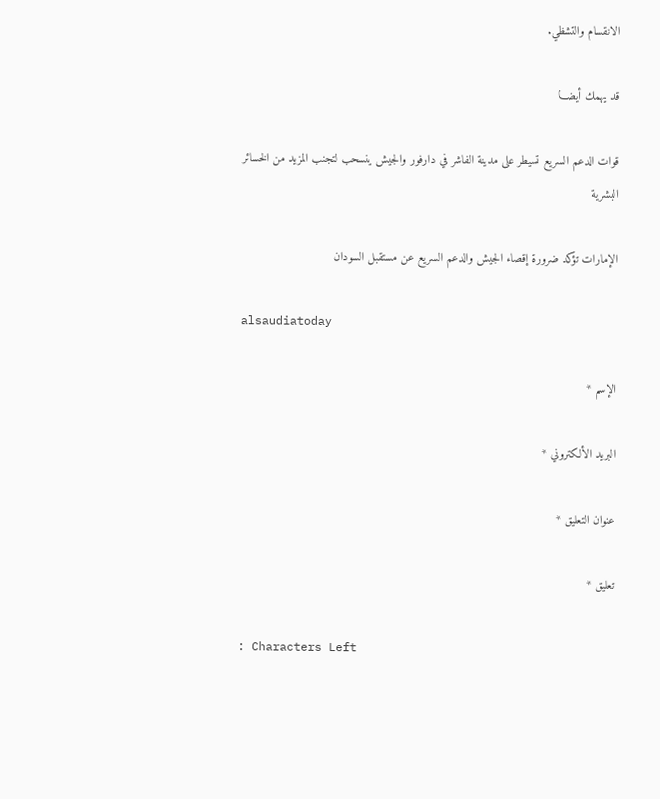الانقسام والتشظي.

قد يهمك أيضـــا

قوات الدعم السريع تسيطر على مدينة الفاشر في دارفور والجيش ينسحب لتجنب المزيد من الخسائر البشرية

الإمارات تؤكد ضرورة إقصاء الجيش والدعم السريع عن مستقبل السودان

alsaudiatoday

الإسم *

البريد الألكتروني *

عنوان التعليق *

تعليق *

: Characters Left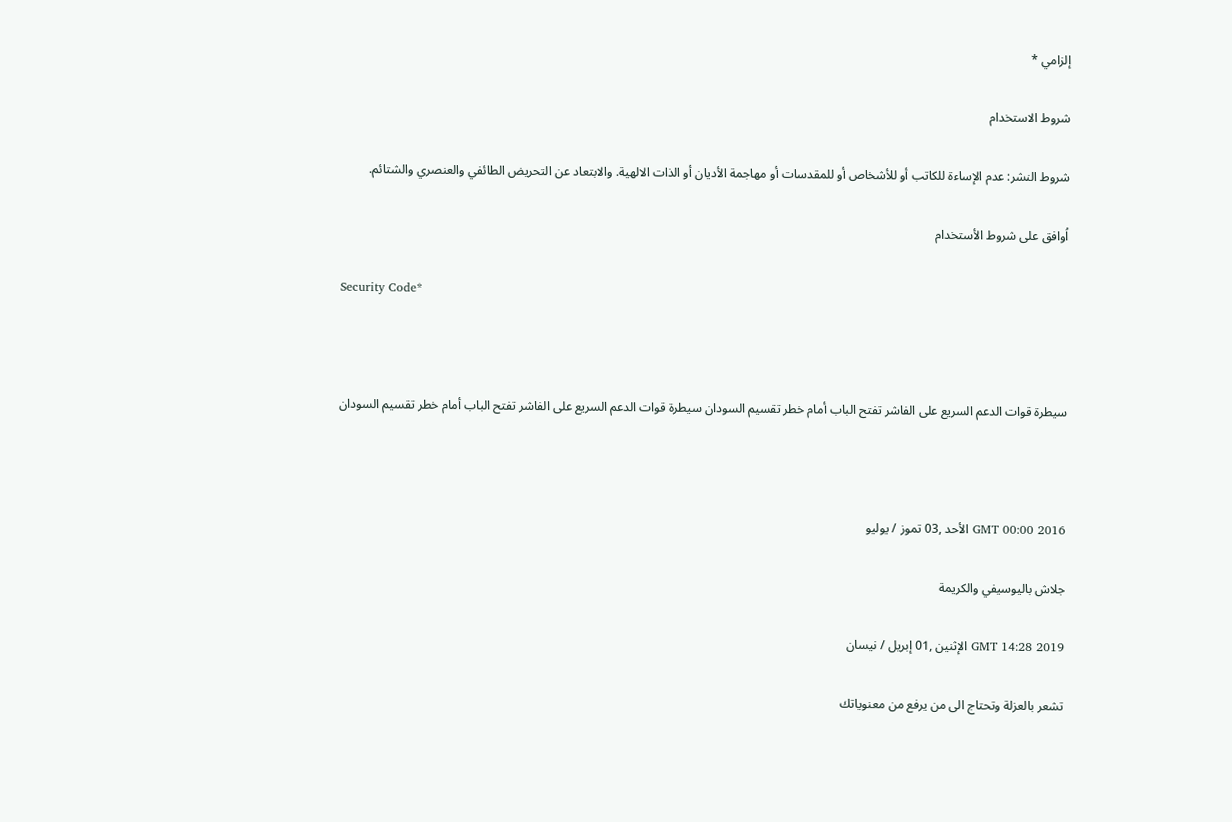إلزامي *

شروط الاستخدام

شروط النشر: عدم الإساءة للكاتب أو للأشخاص أو للمقدسات أو مهاجمة الأديان أو الذات الالهية. والابتعاد عن التحريض الطائفي والعنصري والشتائم.

اُوافق على شروط الأستخدام

Security Code*



سيطرة قوات الدعم السريع على الفاشر تفتح الباب أمام خطر تقسيم السودان سيطرة قوات الدعم السريع على الفاشر تفتح الباب أمام خطر تقسيم السودان



GMT 00:00 2016 الأحد ,03 تموز / يوليو

جلاش باليوسيفي والكريمة

GMT 14:28 2019 الإثنين ,01 إبريل / نيسان

تشعر بالعزلة وتحتاج الى من يرفع من معنوياتك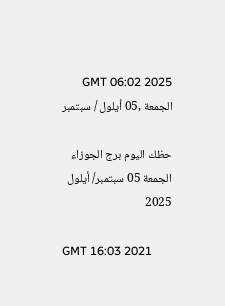GMT 06:02 2025 الجمعة ,05 أيلول / سبتمبر

حظك اليوم برج الجوزاء الجمعة 05 سبتمبر/ أيلول 2025

GMT 16:03 2021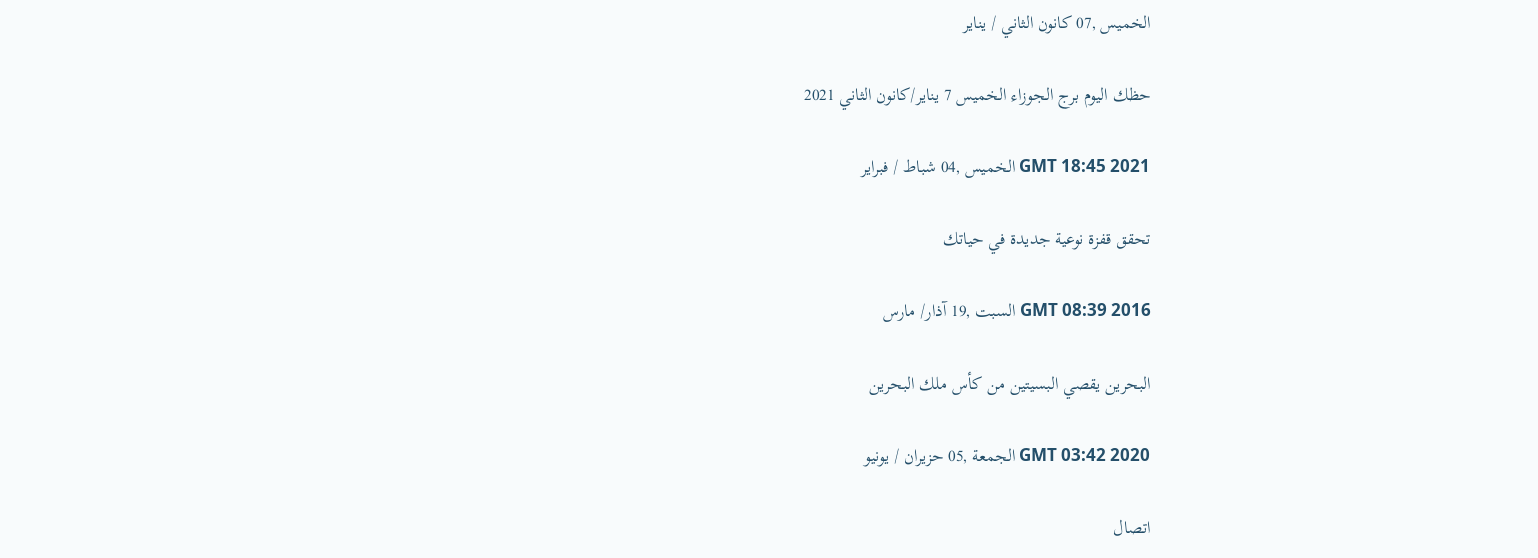الخميس ,07 كانون الثاني / يناير

حظك اليوم برج الجوزاء الخميس 7 يناير/كانون الثاني 2021

GMT 18:45 2021 الخميس ,04 شباط / فبراير

تحقق قفزة نوعية جديدة في حياتك

GMT 08:39 2016 السبت ,19 آذار/ مارس

البحرين يقصي البسيتين من كأس ملك البحرين

GMT 03:42 2020 الجمعة ,05 حزيران / يونيو

اتصال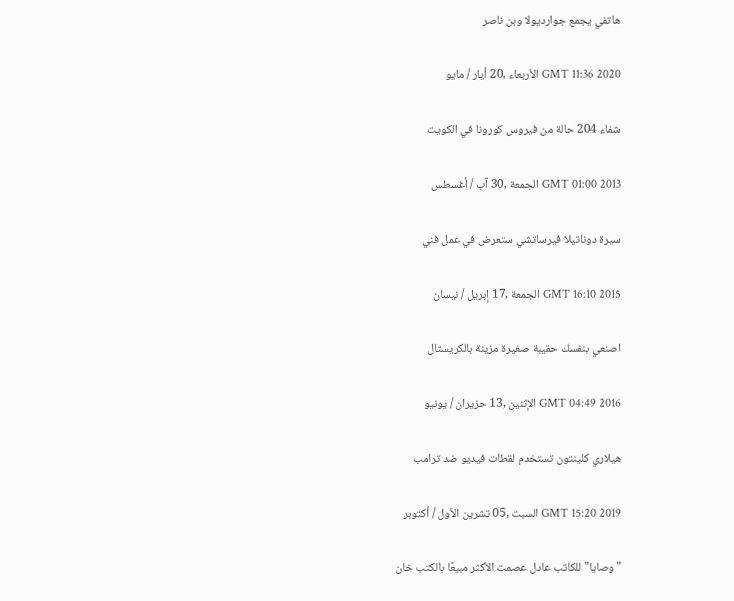هاتفي يجمع جوارديولا وبن ناصر

GMT 11:36 2020 الأربعاء ,20 أيار / مايو

شفاء 204 حالة من فيروس كورونا في الكويت

GMT 01:00 2013 الجمعة ,30 آب / أغسطس

سيرة دوناتيلا فيرساتشي ستعرض في عمل فني

GMT 16:10 2015 الجمعة ,17 إبريل / نيسان

اصنعي بنفسك حقيبة صغيرة مزينة بالكريستال

GMT 04:49 2016 الإثنين ,13 حزيران / يونيو

هيلاري كلينتون تستخدم لقطات فيديو ضد ترامب

GMT 15:20 2019 السبت ,05 تشرين الأول / أكتوبر

" وصايا" للكاتب عادل عصمت الأكثر مبيعًا بالكتب خان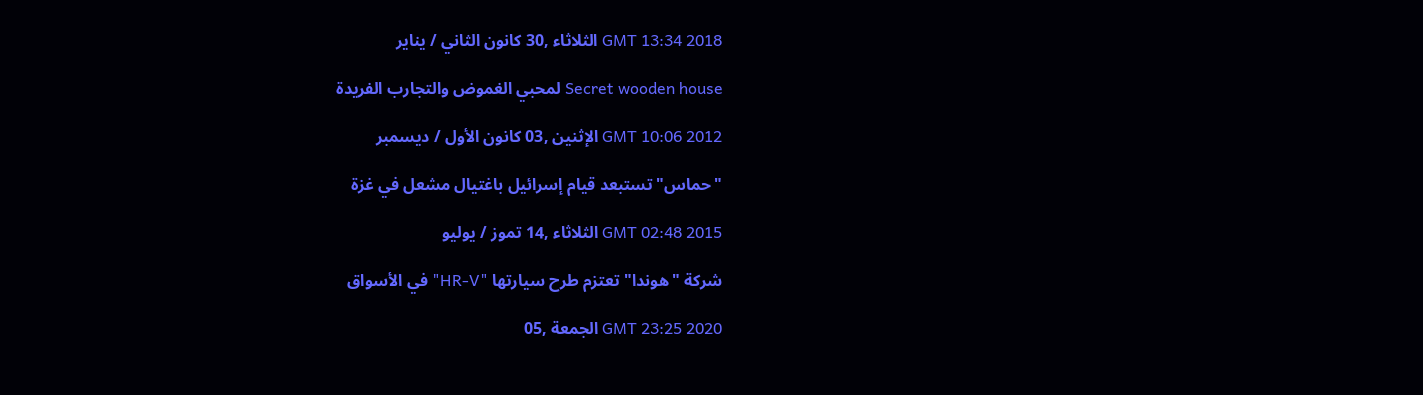GMT 13:34 2018 الثلاثاء ,30 كانون الثاني / يناير

Secret wooden house لمحبي الغموض والتجارب الفريدة

GMT 10:06 2012 الإثنين ,03 كانون الأول / ديسمبر

"حماس" تستبعد قيام إسرائيل باغتيال مشعل في غزة

GMT 02:48 2015 الثلاثاء ,14 تموز / يوليو

شركة "هوندا" تعتزم طرح سيارتها "HR-V" في الأسواق

GMT 23:25 2020 الجمعة ,05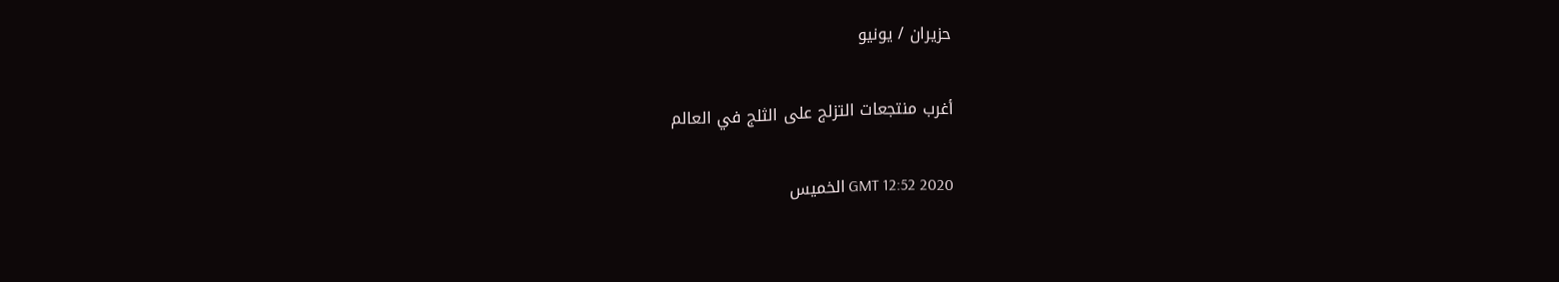حزيران / يونيو

أغرب منتجعات التزلج على الثلج في العالم

GMT 12:52 2020 الخميس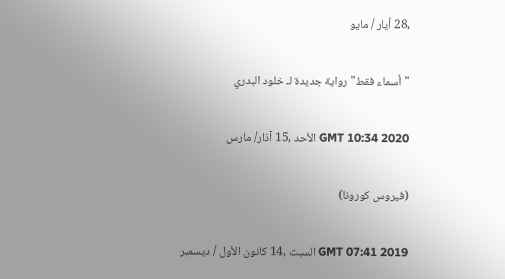,28 أيار / مايو

"أسماء فقط" رواية جديدة لـ خلود البدري

GMT 10:34 2020 الأحد ,15 آذار/ مارس

(فيروس كورونا)

GMT 07:41 2019 السبت ,14 كانون الأول / ديسمبر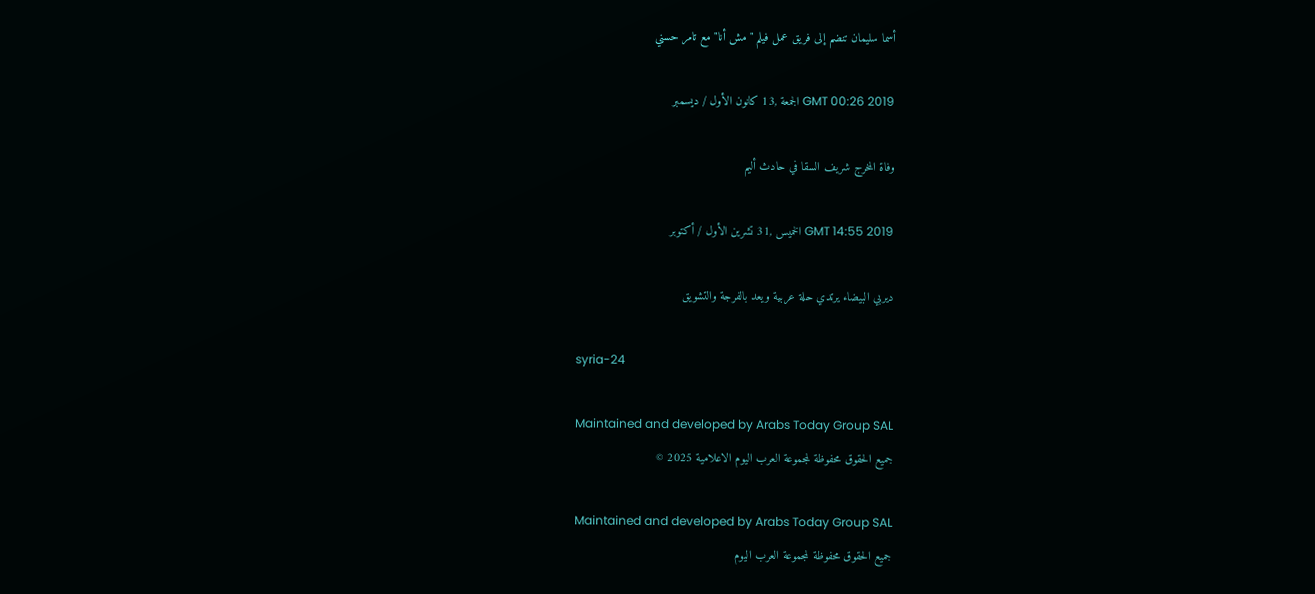أسما سليمان تنضم إلى فريق عمل فيلم "مش أنا" مع تامر حسني

GMT 00:26 2019 الجمعة ,13 كانون الأول / ديسمبر

وفاة المخرج شريف السقا في حادث أليم

GMT 14:55 2019 الخميس ,31 تشرين الأول / أكتوبر

ديربي البيضاء يرتدي حلة عربية ويعد بالفرجة والتشويق

syria-24

Maintained and developed by Arabs Today Group SAL
جميع الحقوق محفوظة لمجموعة العرب اليوم الاعلامية 2025 ©

Maintained and developed by Arabs Today Group SAL
جميع الحقوق محفوظة لمجموعة العرب اليوم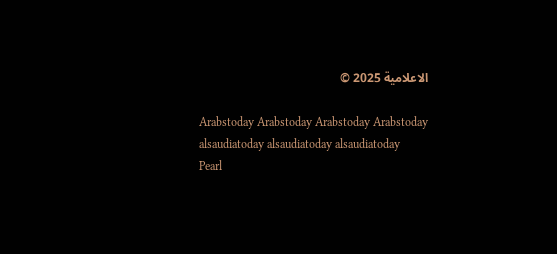الاعلامية 2025 ©

Arabstoday Arabstoday Arabstoday Arabstoday
alsaudiatoday alsaudiatoday alsaudiatoday
Pearl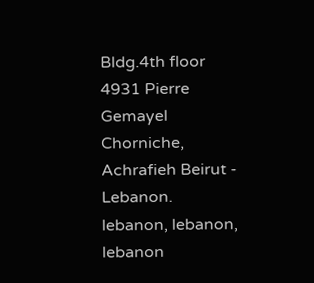Bldg.4th floor 4931 Pierre Gemayel Chorniche, Achrafieh Beirut - Lebanon.
lebanon, lebanon, lebanon